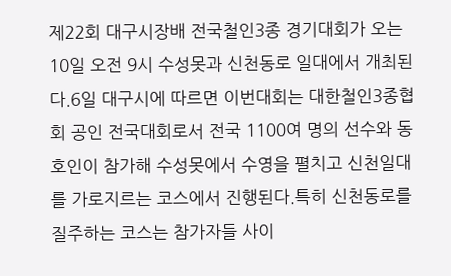제22회 대구시장배 전국철인3종 경기대회가 오는 10일 오전 9시 수성못과 신천동로 일대에서 개최된다.6일 대구시에 따르면 이번대회는 대한철인3종협회 공인 전국대회로서 전국 1100여 명의 선수와 동호인이 참가해 수성못에서 수영을 펼치고 신천일대를 가로지르는 코스에서 진행된다.특히 신천동로를 질주하는 코스는 참가자들 사이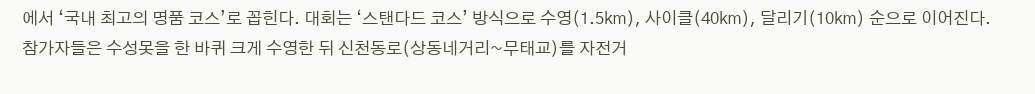에서 ‘국내 최고의 명품 코스’로 꼽힌다. 대회는 ‘스탠다드 코스’ 방식으로 수영(1.5㎞), 사이클(40㎞), 달리기(10㎞) 순으로 이어진다. 참가자들은 수성못을 한 바퀴 크게 수영한 뒤 신천동로(상동네거리~무태교)를 자전거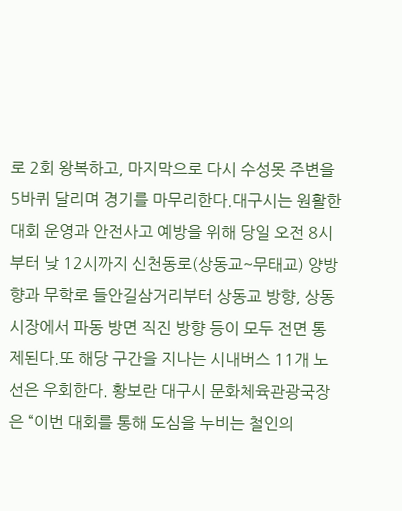로 2회 왕복하고, 마지막으로 다시 수성못 주변을 5바퀴 달리며 경기를 마무리한다.대구시는 원활한 대회 운영과 안전사고 예방을 위해 당일 오전 8시부터 낮 12시까지 신천동로(상동교~무태교) 양방향과 무학로 들안길삼거리부터 상동교 방향, 상동시장에서 파동 방면 직진 방향 등이 모두 전면 통제된다.또 해당 구간을 지나는 시내버스 11개 노선은 우회한다. 황보란 대구시 문화체육관광국장은 “이번 대회를 통해 도심을 누비는 철인의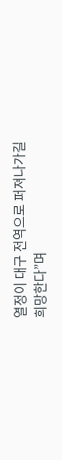열정이 대구 전역으로 퍼져나가길 희망한다”며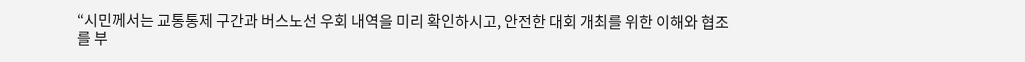“시민께서는 교통통제 구간과 버스노선 우회 내역을 미리 확인하시고, 안전한 대회 개최를 위한 이해와 협조를 부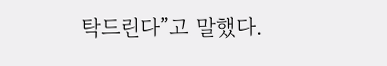탁드린다”고 말했다.